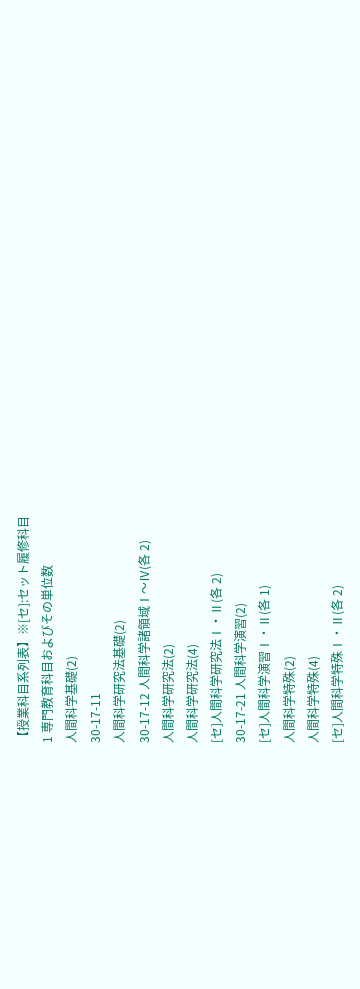【授業科目系列表】※[セ]:セット履修科目
1 専門教育科目およびその単位数
人間科学基礎(2)
30-17-11
人間科学研究法基礎(2)
30-17-12 人間科学諸領域Ⅰ〜Ⅳ(各 2)
人間科学研究法(2)
人間科学研究法(4)
[セ]人間科学研究法Ⅰ・Ⅱ(各 2)
30-17-21 人間科学演習(2)
[セ]人間科学演習Ⅰ・Ⅱ(各 1)
人間科学特殊(2)
人間科学特殊(4)
[セ]人間科学特殊Ⅰ・Ⅱ(各 2)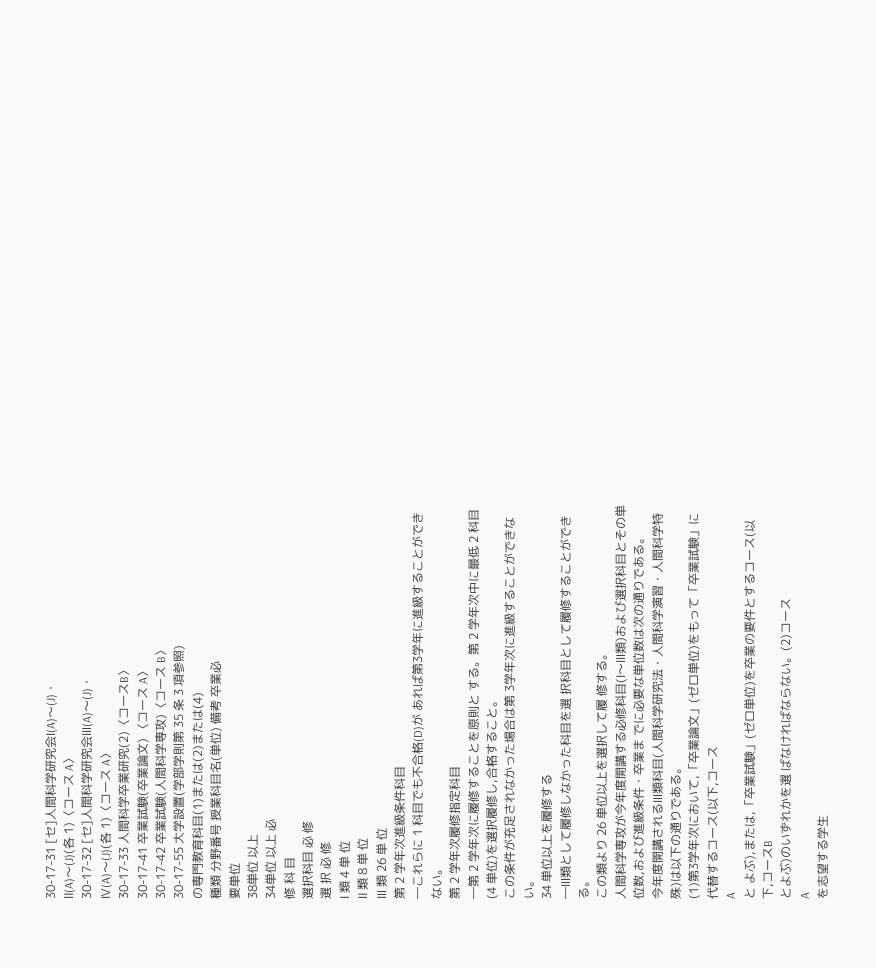30-17-31 [セ]人間科学研究会Ⅰ(A)〜(J)・
Ⅱ(A)〜(J)(各 1)〈コース A〉
30-17-32 [セ]人間科学研究会Ⅲ(A)〜(J)・
Ⅳ(A)〜(J)(各 1)〈コース A〉
30-17-33 人間科学卒業研究(2)〈コースB〉
30-17-41 卒業試験(卒業論文) 〈コース A〉
30-17-42 卒業試験(人間科学専攻)〈コース B〉
30-17-55 大学設置(学部学則第 35 条 3 項参照)
の専門教育科目(1)または(2)または(4)
種類 分野番号 授業科目名(単位) 備考 卒業必
要単位
38単位 以上
34単位 以上 必
修 科 目
選択科目 必 修
選 択 必 修
Ⅰ 類 4 単 位
Ⅱ 類 8 単 位
Ⅲ 類 26 単 位
第 2 学年次進級条件科目
―これらに 1 科目でも不合格(D)が あれば第3学年に進級することができ ない。
第 2 学年次履修指定科目
―第 2 学年次に履修することを原則と する。第 2 学年次中に最低 2 科目(4 単位)を選択履修し,合格すること。
この条件が充足されなかった場合は第 3学年次に進級することができない。
34 単位以上を履修する
―Ⅲ類として履修しなかった科目を選 択科目として履修することができる。
この類より 26 単位以上を選択して履 修する。
人間科学専攻が今年度開講する必修科目(Ⅰ〜Ⅲ類)および選択科目とその単位数,および進級条件・卒業ま でに必要な単位数は次の通りである。
今年度開講されるⅢ類科目(人間科学研究法・人間科学演習・人間科学特殊)は以下の通りである。
(1)第3学年次において,「卒業論文」(ゼロ単位)をもって「卒業試験」に代替するコース(以下,コース
A
と よぶ),または,「卒業試験」(ゼロ単位)を卒業の要件とするコース(以下,コースB
とよぶ)のいずれかを選 ばなければならない。(2)コース
A
を志望する学生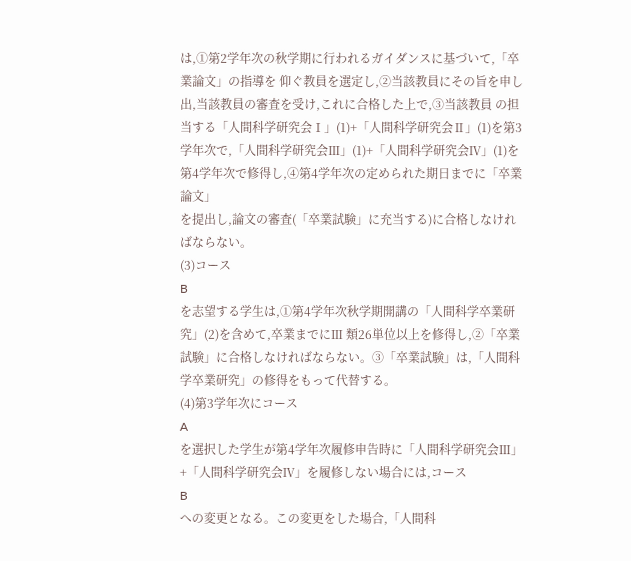は,①第2学年次の秋学期に行われるガイダンスに基づいて,「卒業論文」の指導を 仰ぐ教員を選定し,②当該教員にその旨を申し出,当該教員の審査を受け,これに合格した上で,③当該教員 の担当する「人間科学研究会Ⅰ」(1)+「人間科学研究会Ⅱ」(1)を第3学年次で,「人間科学研究会Ⅲ」(1)+「人間科学研究会Ⅳ」(1)を第4学年次で修得し,④第4学年次の定められた期日までに「卒業論文」
を提出し,論文の審査(「卒業試験」に充当する)に合格しなければならない。
(3)コース
B
を志望する学生は,①第4学年次秋学期開講の「人間科学卒業研究」(2)を含めて,卒業までにⅢ 類26単位以上を修得し,②「卒業試験」に合格しなければならない。③「卒業試験」は,「人間科学卒業研究」の修得をもって代替する。
(4)第3学年次にコース
A
を選択した学生が第4学年次履修申告時に「人間科学研究会Ⅲ」+「人間科学研究会Ⅳ」を履修しない場合には,コース
B
への変更となる。この変更をした場合,「人間科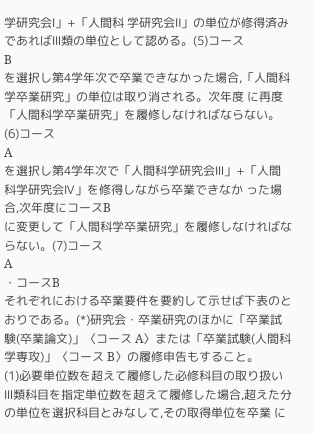学研究会Ⅰ」+「人間科 学研究会Ⅱ」の単位が修得済みであればⅢ類の単位として認める。(5)コース
B
を選択し第4学年次で卒業できなかった場合,「人間科学卒業研究」の単位は取り消される。次年度 に再度「人間科学卒業研究」を履修しなければならない。(6)コース
A
を選択し第4学年次で「人間科学研究会Ⅲ」+「人間科学研究会Ⅳ」を修得しながら卒業できなか った場合,次年度にコースB
に変更して「人間科学卒業研究」を履修しなければならない。(7)コース
A
・コースB
それぞれにおける卒業要件を要約して示せば下表のとおりである。(*)研究会・卒業研究のほかに「卒業試験(卒業論文)」〈コース A〉または「卒業試験(人間科学専攻)」〈コース B〉の履修申告もすること。
(1)必要単位数を超えて履修した必修科目の取り扱い
Ⅲ類科目を指定単位数を超えて履修した場合,超えた分の単位を選択科目とみなして,その取得単位を卒業 に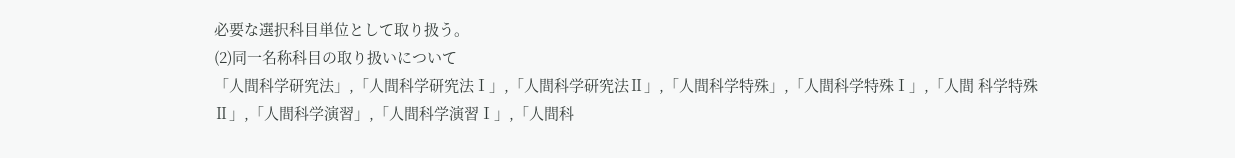必要な選択科目単位として取り扱う。
(2)同一名称科目の取り扱いについて
「人間科学研究法」,「人間科学研究法Ⅰ」,「人間科学研究法Ⅱ」,「人間科学特殊」,「人間科学特殊Ⅰ」,「人間 科学特殊Ⅱ」,「人間科学演習」,「人間科学演習Ⅰ」,「人間科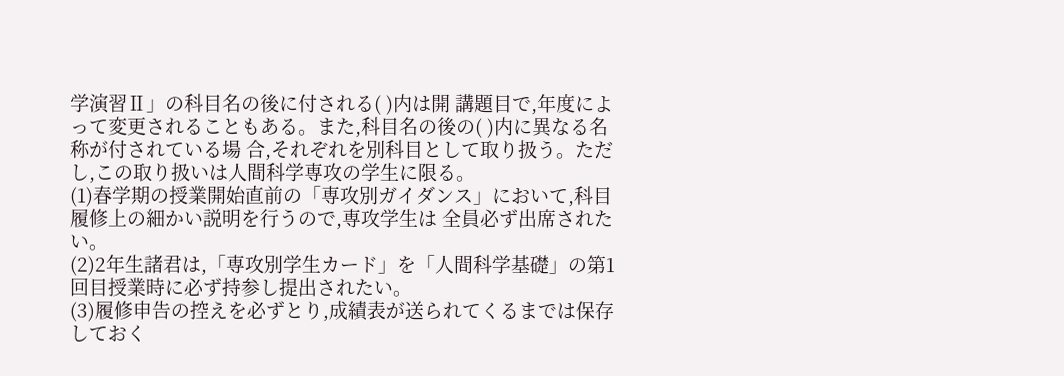学演習Ⅱ」の科目名の後に付される( )内は開 講題目で,年度によって変更されることもある。また,科目名の後の( )内に異なる名称が付されている場 合,それぞれを別科目として取り扱う。ただし,この取り扱いは人間科学専攻の学生に限る。
(1)春学期の授業開始直前の「専攻別ガイダンス」において,科目履修上の細かい説明を行うので,専攻学生は 全員必ず出席されたい。
(2)2年生諸君は,「専攻別学生カード」を「人間科学基礎」の第1回目授業時に必ず持参し提出されたい。
(3)履修申告の控えを必ずとり,成績表が送られてくるまでは保存しておく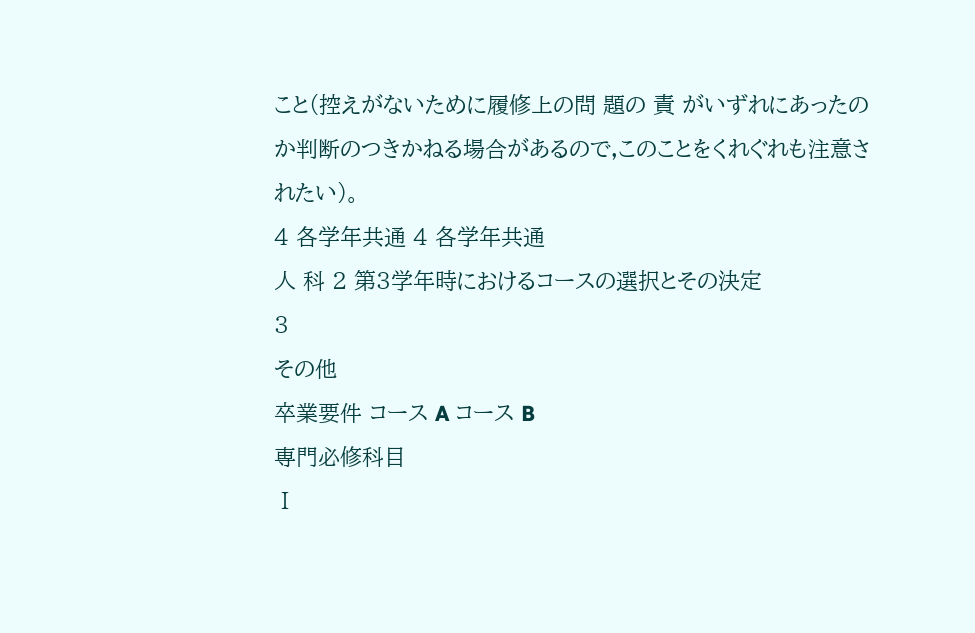こと(控えがないために履修上の問 題の 責 がいずれにあったのか判断のつきかねる場合があるので,このことをくれぐれも注意されたい)。
4 各学年共通 4 各学年共通
人 科 2 第3学年時におけるコースの選択とその決定
3
その他
卒業要件 コース A コース B
専門必修科目
Ⅰ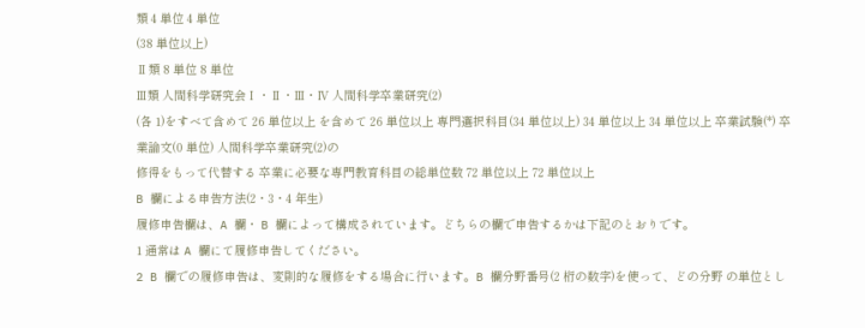類 4 単位 4 単位
(38 単位以上)
Ⅱ類 8 単位 8 単位
Ⅲ類 人間科学研究会Ⅰ・Ⅱ・Ⅲ・Ⅳ 人間科学卒業研究(2)
(各 1)をすべて含めて 26 単位以上 を含めて 26 単位以上 専門選択科目(34 単位以上) 34 単位以上 34 単位以上 卒業試験(*) 卒業論文(0 単位) 人間科学卒業研究(2)の
修得をもって代替する 卒業に必要な専門教育科目の総単位数 72 単位以上 72 単位以上
B 欄による申告方法(2・3・4 年生)
履修申告欄は、A 欄・ B 欄によって構成されています。どちらの欄で申告するかは下記のとおりです。
1 通常は A 欄にて履修申告してください。
2 B 欄での履修申告は、変則的な履修をする場合に行います。B 欄分野番号(2 桁の数字)を使って、どの分野 の単位とし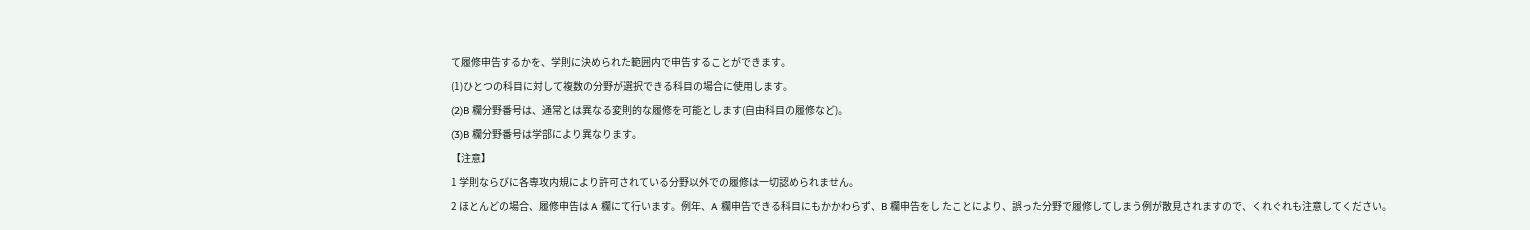て履修申告するかを、学則に決められた範囲内で申告することができます。
(1)ひとつの科目に対して複数の分野が選択できる科目の場合に使用します。
(2)B 欄分野番号は、通常とは異なる変則的な履修を可能とします(自由科目の履修など)。
(3)B 欄分野番号は学部により異なります。
【注意】
1 学則ならびに各専攻内規により許可されている分野以外での履修は一切認められません。
2 ほとんどの場合、履修申告は A 欄にて行います。例年、A 欄申告できる科目にもかかわらず、B 欄申告をし たことにより、誤った分野で履修してしまう例が散見されますので、くれぐれも注意してください。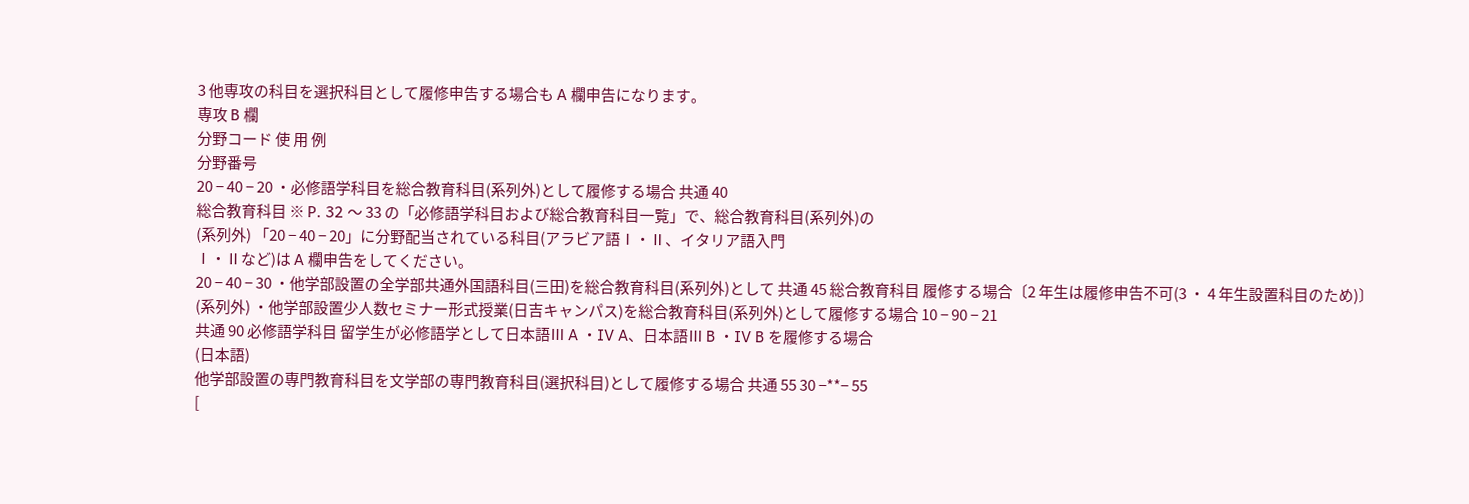3 他専攻の科目を選択科目として履修申告する場合も A 欄申告になります。
専攻 B 欄
分野コード 使 用 例
分野番号
20 − 40 − 20 ・必修語学科目を総合教育科目(系列外)として履修する場合 共通 40
総合教育科目 ※ P. 32 〜 33 の「必修語学科目および総合教育科目一覧」で、総合教育科目(系列外)の
(系列外) 「20 − 40 − 20」に分野配当されている科目(アラビア語Ⅰ・Ⅱ、イタリア語入門
Ⅰ・Ⅱなど)は A 欄申告をしてください。
20 − 40 − 30 ・他学部設置の全学部共通外国語科目(三田)を総合教育科目(系列外)として 共通 45 総合教育科目 履修する場合〔2 年生は履修申告不可(3 ・ 4 年生設置科目のため)〕
(系列外) ・他学部設置少人数セミナー形式授業(日吉キャンパス)を総合教育科目(系列外)として履修する場合 10 − 90 − 21
共通 90 必修語学科目 留学生が必修語学として日本語Ⅲ A ・Ⅳ A、日本語Ⅲ B ・Ⅳ B を履修する場合
(日本語)
他学部設置の専門教育科目を文学部の専門教育科目(選択科目)として履修する場合 共通 55 30 −**− 55
[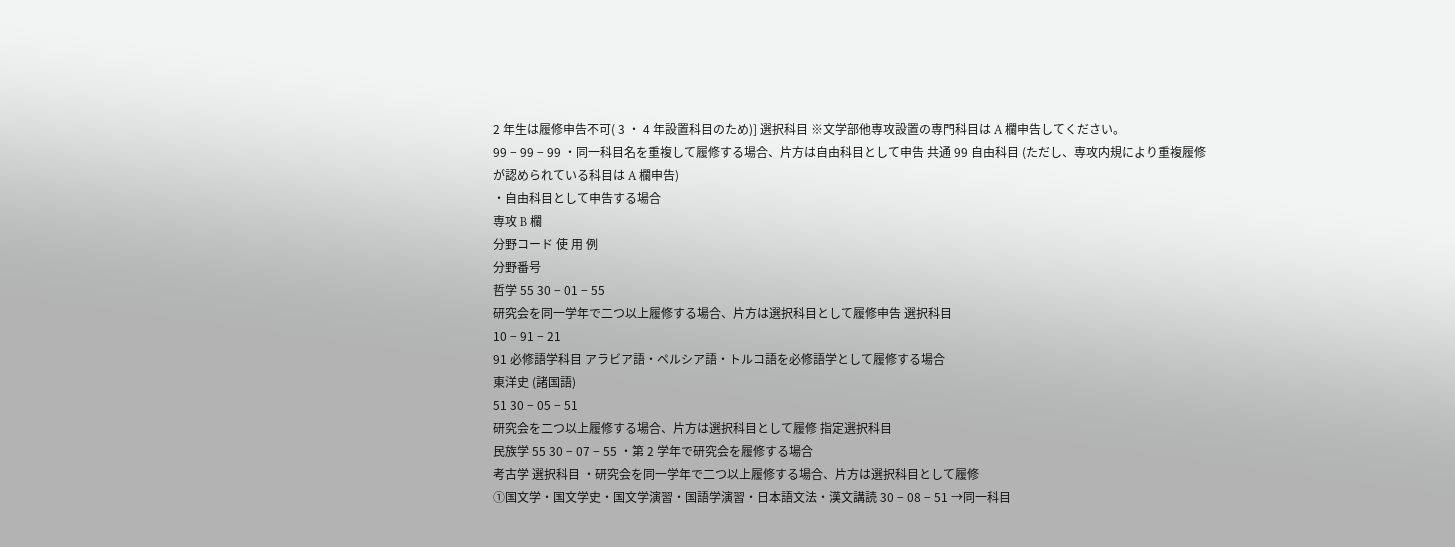2 年生は履修申告不可( 3 ・ 4 年設置科目のため)] 選択科目 ※文学部他専攻設置の専門科目は A 欄申告してください。
99 − 99 − 99 ・同一科目名を重複して履修する場合、片方は自由科目として申告 共通 99 自由科目 (ただし、専攻内規により重複履修が認められている科目は A 欄申告)
・自由科目として申告する場合
専攻 B 欄
分野コード 使 用 例
分野番号
哲学 55 30 − 01 − 55
研究会を同一学年で二つ以上履修する場合、片方は選択科目として履修申告 選択科目
10 − 91 − 21
91 必修語学科目 アラビア語・ペルシア語・トルコ語を必修語学として履修する場合
東洋史 (諸国語)
51 30 − 05 − 51
研究会を二つ以上履修する場合、片方は選択科目として履修 指定選択科目
民族学 55 30 − 07 − 55 ・第 2 学年で研究会を履修する場合
考古学 選択科目 ・研究会を同一学年で二つ以上履修する場合、片方は選択科目として履修
①国文学・国文学史・国文学演習・国語学演習・日本語文法・漢文講読 30 − 08 − 51 →同一科目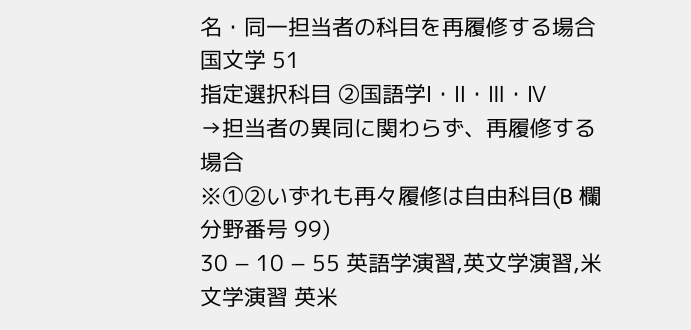名・同一担当者の科目を再履修する場合
国文学 51
指定選択科目 ②国語学Ⅰ・Ⅱ・Ⅲ・Ⅳ
→担当者の異同に関わらず、再履修する場合
※①②いずれも再々履修は自由科目(B 欄分野番号 99)
30 − 10 − 55 英語学演習,英文学演習,米文学演習 英米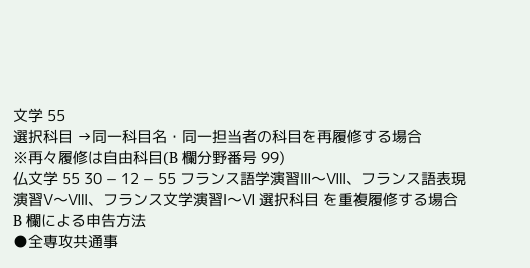文学 55
選択科目 →同一科目名・同一担当者の科目を再履修する場合
※再々履修は自由科目(B 欄分野番号 99)
仏文学 55 30 − 12 − 55 フランス語学演習Ⅲ〜Ⅷ、フランス語表現演習Ⅴ〜Ⅷ、フランス文学演習Ⅰ〜Ⅵ 選択科目 を重複履修する場合
B 欄による申告方法
●全専攻共通事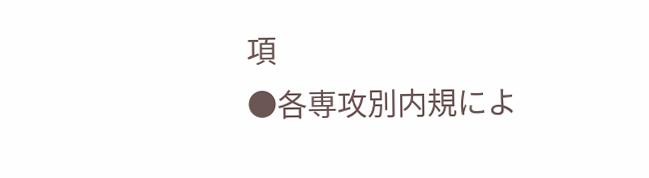項
●各専攻別内規によ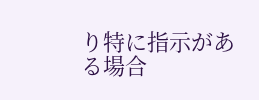り特に指示がある場合